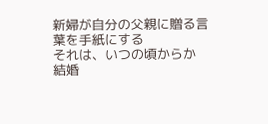新婦が自分の父親に贈る言葉を手紙にする
それは、いつの頃からか
結婚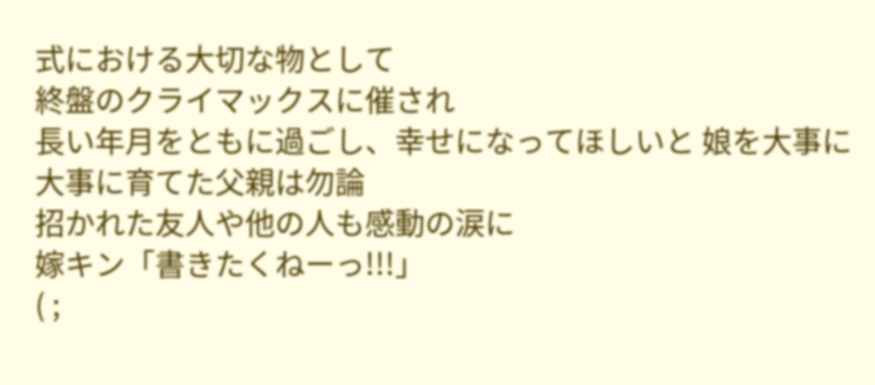式における大切な物として
終盤のクライマックスに催され
長い年月をともに過ごし、幸せになってほしいと 娘を大事に大事に育てた父親は勿論
招かれた友人や他の人も感動の涙に
嫁キン「書きたくねーっ!!!」
( ;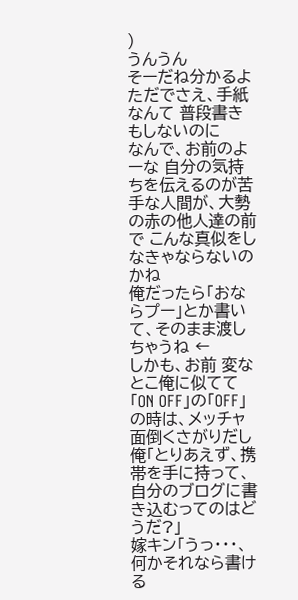)
うんうん
そーだね分かるよ
ただでさえ、手紙なんて 普段書きもしないのに
なんで、お前のよーな 自分の気持ちを伝えるのが苦手な人間が、大勢の赤の他人達の前で こんな真似をしなきゃならないのかね
俺だったら「おならプー」とか書いて、そのまま渡しちゃうね ←
しかも、お前 変なとこ俺に似てて
「ON OFF」の「OFF」の時は、メッチャ面倒くさがりだし
俺「とりあえず、携帯を手に持って、自分のブログに書き込むってのはどうだ?」
嫁キン「うっ・・・、何かそれなら書ける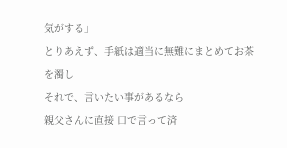気がする」
とりあえず、手紙は適当に無難にまとめてお茶を濁し
それで、言いたい事があるなら
親父さんに直接 口で言って済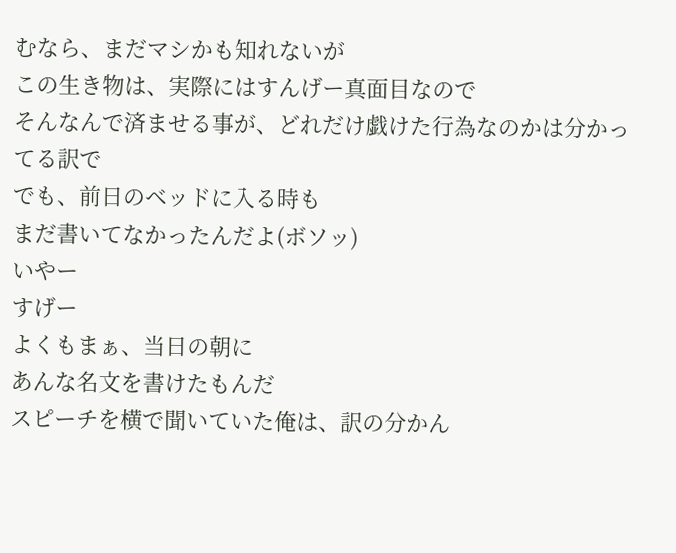むなら、まだマシかも知れないが
この生き物は、実際にはすんげー真面目なので
そんなんで済ませる事が、どれだけ戯けた行為なのかは分かってる訳で
でも、前日のベッドに入る時も
まだ書いてなかったんだよ(ボソッ)
いやー
すげー
よくもまぁ、当日の朝に
あんな名文を書けたもんだ
スピーチを横で聞いていた俺は、訳の分かん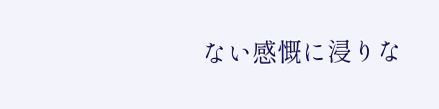ない感慨に浸りな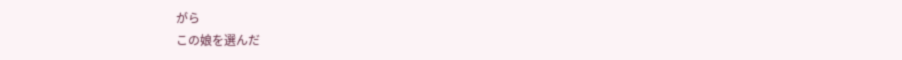がら
この娘を選んだ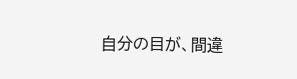自分の目が、間違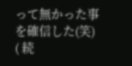って無かった事を確信した(笑)
( 続